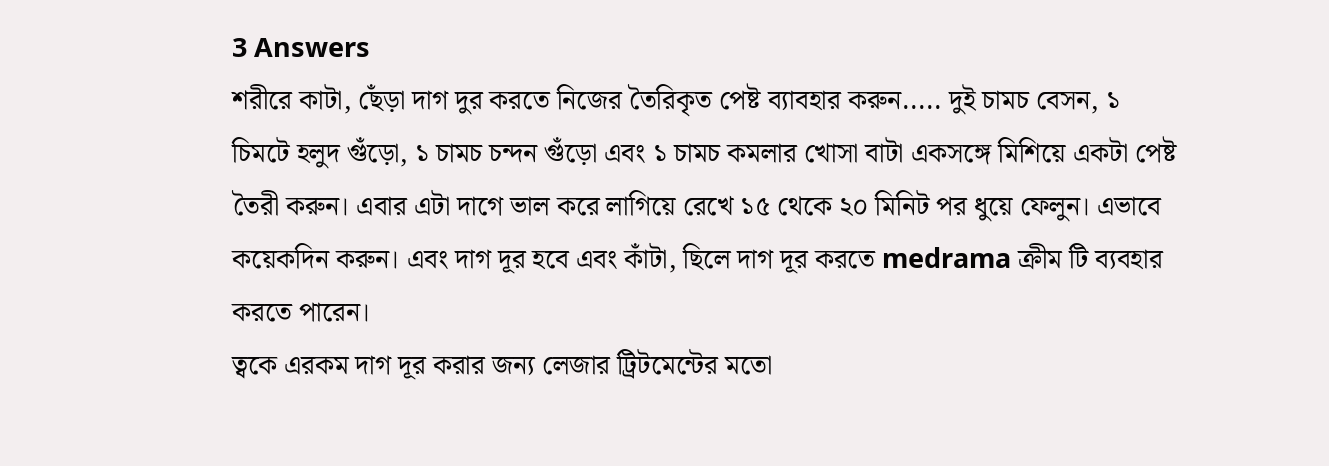3 Answers
শরীরে কাটা, ছেঁড়া দাগ দুর করতে নিজের তৈরিকৃত পেষ্ট ব্যাবহার করুন..... দুই চামচ বেসন, ১ চিমটে হলুদ গুঁড়ো, ১ চামচ চন্দন গুঁড়ো এবং ১ চামচ কমলার খোসা বাটা একসঙ্গে মিশিয়ে একটা পেষ্ট তৈরী করুন। এবার এটা দাগে ভাল করে লাগিয়ে রেখে ১৫ থেকে ২০ মিনিট পর ধুয়ে ফেলুন। এভাবে কয়েকদিন করুন। এবং দাগ দূর হবে এবং কাঁটা, ছিলে দাগ দূর করতে medrama ক্রীম টি ব্যবহার করতে পারেন।
ত্বকে এরকম দাগ দূর করার জন্য লেজার ট্রিটমেন্টের মতো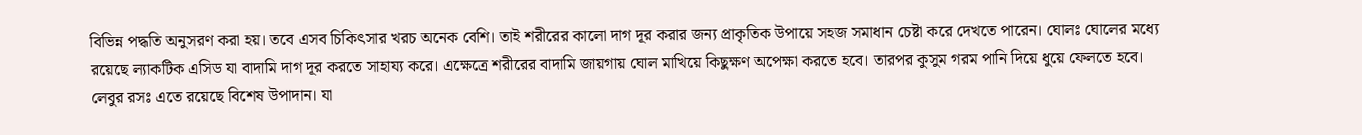বিভিন্ন পদ্ধতি অনুসরণ করা হয়। তবে এসব চিকিৎসার খরচ অনেক বেশি। তাই শরীরের কালো দাগ দূর করার জন্য প্রাকৃতিক উপায়ে সহজ সমাধান চেষ্টা করে দেখতে পারেন। ঘোলঃ ঘোলের মধ্যে রয়েছে ল্যাকটিক এসিড যা বাদামি দাগ দূর করতে সাহায্য করে। এক্ষেত্রে শরীরের বাদামি জায়গায় ঘোল মাখিয়ে কিছুক্ষণ অপেক্ষা করতে হবে। তারপর কুসুম গরম পানি দিয়ে ধুয়ে ফেলতে হবে। লেবুর রসঃ এতে রয়েছে বিশেষ উপাদান। যা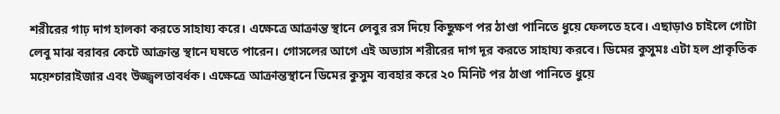শরীরের গাঢ় দাগ হালকা করতে সাহায্য করে। এক্ষেত্রে আক্রান্ত স্থানে লেবুর রস দিয়ে কিছুক্ষণ পর ঠাণ্ডা পানিতে ধুয়ে ফেলতে হবে। এছাড়াও চাইলে গোটা লেবু মাঝ বরাবর কেটে আক্রান্ত স্থানে ঘষতে পারেন। গোসলের আগে এই অভ্যাস শরীরের দাগ দূর করতে সাহায্য করবে। ডিমের কুসুমঃ এটা হল প্রাকৃতিক ময়েশ্চারাইজার এবং উজ্জ্বলতাবর্ধক। এক্ষেত্রে আক্রান্তস্থানে ডিমের কুসুম ব্যবহার করে ২০ মিনিট পর ঠাণ্ডা পানিতে ধুয়ে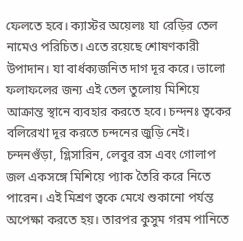ফেলতে হবে। ক্যাস্টর অয়েলঃ যা রেড়ির তেল নামেও পরিচিত। এতে রয়েছে শোষণকারী উপাদান। যা বার্ধক্যজনিত দাগ দূর করে। ভালো ফলাফলের জন্য এই তেল তুলোয় মিশিয়ে আক্রান্ত স্থানে ব্যবহার করতে হবে। চন্দনঃ ত্বকের বলিরেখা দূর করতে চন্দনের জুড়ি নেই। চন্দনগুঁড়া, গ্লিসারিন, লেবুর রস এবং গোলাপ জল একসঙ্গে মিশিয়ে প্যাক তৈরি করে নিতে পারেন। এই মিশ্রণ ত্বকে মেখে শুকানো পর্যন্ত অপেক্ষা করতে হয়। তারপর কুসুম গরম পানিতে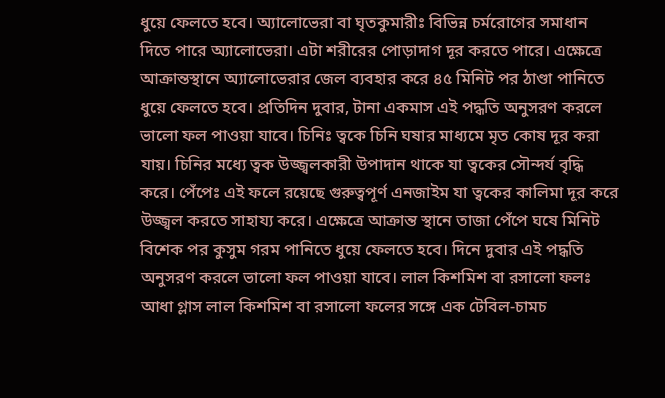ধুয়ে ফেলতে হবে। অ্যালোভেরা বা ঘৃতকুমারীঃ বিভিন্ন চর্মরোগের সমাধান দিতে পারে অ্যালোভেরা। এটা শরীরের পোড়াদাগ দূর করতে পারে। এক্ষেত্রে আক্রান্তস্থানে অ্যালোভেরার জেল ব্যবহার করে ৪৫ মিনিট পর ঠাণ্ডা পানিতে ধুয়ে ফেলতে হবে। প্রতিদিন দুবার, টানা একমাস এই পদ্ধতি অনুসরণ করলে ভালো ফল পাওয়া যাবে। চিনিঃ ত্বকে চিনি ঘষার মাধ্যমে মৃত কোষ দূর করা যায়। চিনির মধ্যে ত্বক উজ্জ্বলকারী উপাদান থাকে যা ত্বকের সৌন্দর্য বৃদ্ধি করে। পেঁপেঃ এই ফলে রয়েছে গুরুত্বপূর্ণ এনজাইম যা ত্বকের কালিমা দূর করে উজ্জ্বল করতে সাহায্য করে। এক্ষেত্রে আক্রান্ত স্থানে তাজা পেঁপে ঘষে মিনিট বিশেক পর কুসুম গরম পানিতে ধুয়ে ফেলতে হবে। দিনে দুবার এই পদ্ধতি অনুসরণ করলে ভালো ফল পাওয়া যাবে। লাল কিশমিশ বা রসালো ফলঃ আধা গ্লাস লাল কিশমিশ বা রসালো ফলের সঙ্গে এক টেবিল-চামচ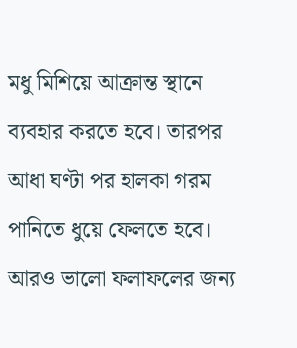মধু মিশিয়ে আক্রান্ত স্থানে ব্যবহার করতে হবে। তারপর আধা ঘণ্টা পর হালকা গরম পানিতে ধুয়ে ফেলতে হবে। আরও ভালো ফলাফলের জন্য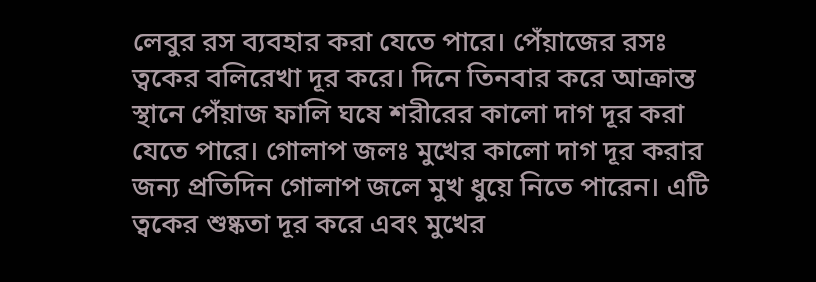লেবুর রস ব্যবহার করা যেতে পারে। পেঁয়াজের রসঃ ত্বকের বলিরেখা দূর করে। দিনে তিনবার করে আক্রান্ত স্থানে পেঁয়াজ ফালি ঘষে শরীরের কালো দাগ দূর করা যেতে পারে। গোলাপ জলঃ মুখের কালো দাগ দূর করার জন্য প্রতিদিন গোলাপ জলে মুখ ধুয়ে নিতে পারেন। এটি ত্বকের শুষ্কতা দূর করে এবং মুখের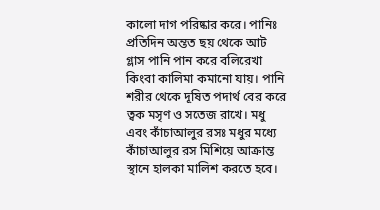কালো দাগ পরিষ্কার করে। পানিঃ প্রতিদিন অন্তত ছয় থেকে আট গ্লাস পানি পান করে বলিরেখা কিংবা কালিমা কমানো যায়। পানি শরীর থেকে দূষিত পদার্থ বের করে ত্বক মসৃণ ও সতেজ রাখে। মধু এবং কাঁচাআলুর রসঃ মধুর মধ্যে কাঁচাআলুর রস মিশিয়ে আক্রান্ত স্থানে হালকা মালিশ করতে হবে।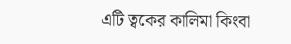এটি ত্বকের কালিমা কিংবা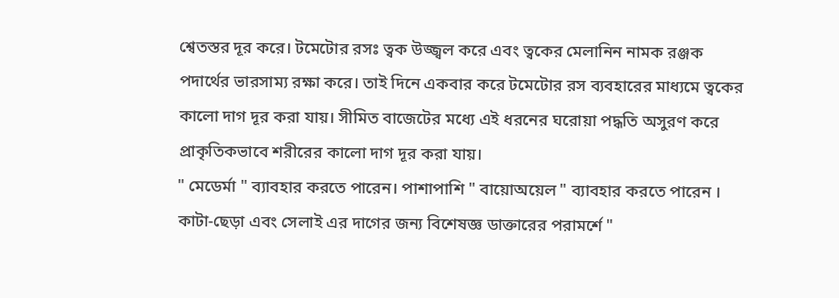শ্বেতস্তর দূর করে। টমেটোর রসঃ ত্বক উজ্জ্বল করে এবং ত্বকের মেলানিন নামক রঞ্জক পদার্থের ভারসাম্য রক্ষা করে। তাই দিনে একবার করে টমেটোর রস ব্যবহারের মাধ্যমে ত্বকের কালো দাগ দূর করা যায়। সীমিত বাজেটের মধ্যে এই ধরনের ঘরোয়া পদ্ধতি অসুরণ করে প্রাকৃতিকভাবে শরীরের কালো দাগ দূর করা যায়।
" মেডের্মা " ব্যাবহার করতে পারেন। পাশাপাশি " বায়োঅয়েল " ব্যাবহার করতে পারেন । কাটা-ছেড়া এবং সেলাই এর দাগের জন্য বিশেষজ্ঞ ডাক্তারের পরামর্শে "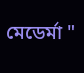মেডের্মা "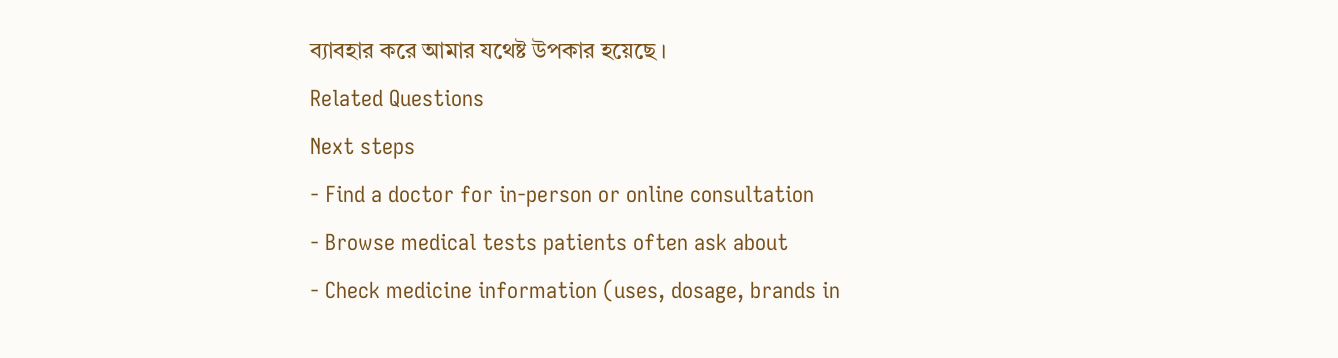ব্যাবহার করে আমার যথেষ্ট উপকার হয়েছে ।
Related Questions
Next steps
- Find a doctor for in-person or online consultation
- Browse medical tests patients often ask about
- Check medicine information (uses, dosage, brands in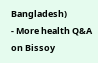Bangladesh)
- More health Q&A on Bissoy